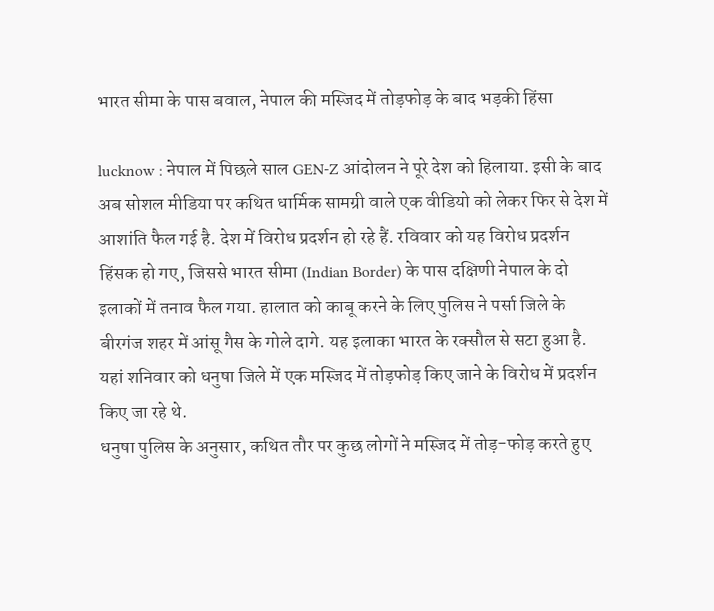भारत सीमा के पास बवाल, नेपाल की मस्जिद में तोड़फोड़ के बाद भड़की हिंसा

lucknow : नेपाल में पिछले साल GEN-Z आंदोलन ने पूरे देश को हिलाया. इसी के बाद अब सोशल मीडिया पर कथित धार्मिक सामग्री वाले एक वीडियो को लेकर फिर से देश में आशांति फैल गई है. देश में विरोध प्रदर्शन हो रहे हैं. रविवार को यह विरोध प्रदर्शन हिंसक हो गए, जिससे भारत सीमा (Indian Border) के पास दक्षिणी नेपाल के दो इलाकों में तनाव फैल गया. हालात को काबू करने के लिए पुलिस ने पर्सा जिले के बीरगंज शहर में आंसू गैस के गोले दागे. यह इलाका भारत के रक्सौल से सटा हुआ है. यहां शनिवार को धनुषा जिले में एक मस्जिद में तोड़फोड़ किए जाने के विरोध में प्रदर्शन किए जा रहे थे.
धनुषा पुलिस के अनुसार, कथित तौर पर कुछ लोगों ने मस्जिद में तोड़-फोड़ करते हुए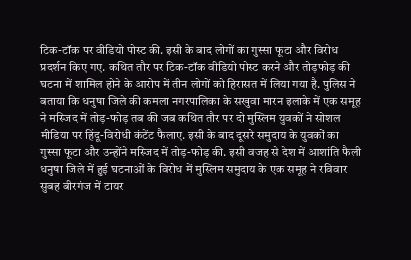टिक-टॉक पर वीडियो पोस्ट की. इसी के बाद लोगों का गुस्सा फूटा और विरोध प्रदर्शन किए गए. कथित तौर पर टिक-टॉक वीडियो पोस्ट करने और तोड़फोड़ की घटना में शामिल होने के आरोप में तीन लोगों को हिरासत में लिया गया है. पुलिस ने बताया कि धनुषा जिले की कमला नगरपालिका के सखुवा मारन इलाके में एक समूह ने मस्जिद में तोड़-फोड़ तब की जब कथित तौर पर दो मुस्लिम युवकों ने सोशल मीडिया पर हिंदू-विरोधी कंटेंट फैलाए. इसी के बाद दूसरे समुदाय के युवकों का गुस्सा फूटा और उन्होंने मस्जिद में तोड़-फोड़ की. इसी वजह से देश में आशांति फैली धनुषा जिले में हुई घटनाओं के विरोध में मुस्लिम समुदाय के एक समूह ने रविवार सुबह बीरगंज में टायर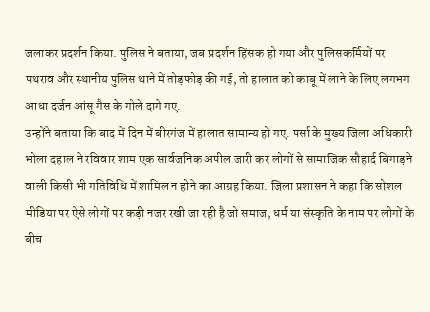जलाकर प्रदर्शन किया. पुलिस ने बताया, जब प्रदर्शन हिंसक हो गया और पुलिसकर्मियों पर पथराव और स्थानीय पुलिस थाने में तोड़फोड़ की गई, तो हालात को काबू में लाने के लिए लगभग आधा दर्जन आंसू गैस के गोले दागे गए.
उन्होंने बताया कि बाद में दिन में बीरगंज में हालात सामान्य हो गए. पर्सा के मुख्य जिला अधिकारी भोला दहाल ने रविवार शाम एक सार्वजनिक अपील जारी कर लोगों से सामाजिक सौहार्द बिगाड़ने वाली किसी भी गतिविधि में शामिल न होने का आग्रह किया. जिला प्रशासन ने कहा कि सोशल मीडिया पर ऐसे लोगों पर कड़ी नजर रखी जा रही है जो समाज, धर्म या संस्कृति के नाम पर लोगों के बीच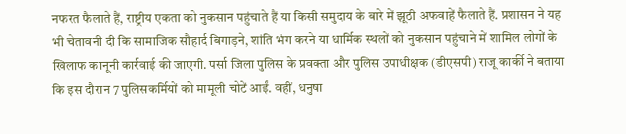नफरत फैलाते हैं, राष्ट्रीय एकता को नुकसान पहुंचाते हैं या किसी समुदाय के बारे में झूठी अफवाहें फैलाते हैं. प्रशासन ने यह भी चेतावनी दी कि सामाजिक सौहार्द बिगाड़ने, शांति भंग करने या धार्मिक स्थलों को नुकसान पहुंचाने में शामिल लोगों के खिलाफ कानूनी कार्रवाई की जाएगी. पर्सा जिला पुलिस के प्रवक्ता और पुलिस उपाधीक्षक (डीएसपी) राजू कार्की ने बताया कि इस दौरान 7 पुलिसकर्मियों को मामूली चोटें आईं. वहीं, धनुषा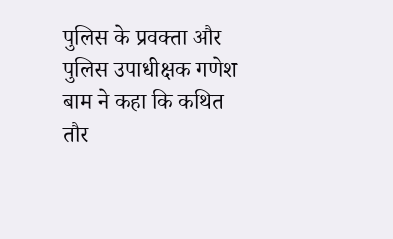पुलिस के प्रवक्ता और पुलिस उपाधीक्षक गणेश बाम ने कहा कि कथित तौर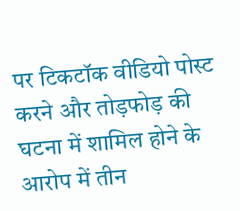पर टिकटॉक वीडियो पोस्ट करने और तोड़फोड़ की घटना में शामिल होने के आरोप में तीन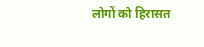लोगों को हिरासत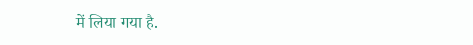में लिया गया है.